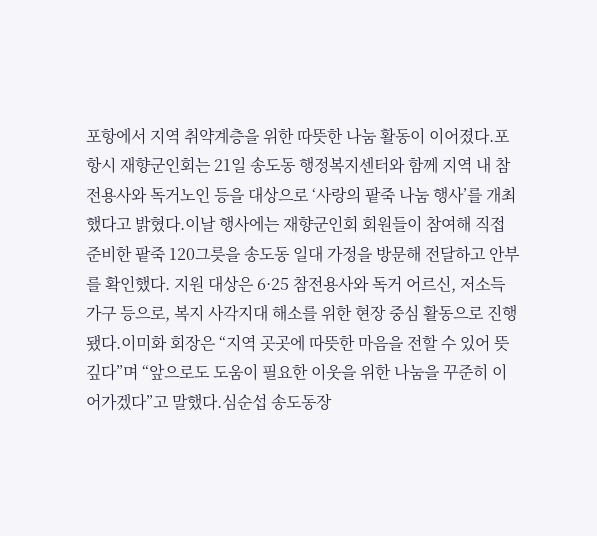포항에서 지역 취약계층을 위한 따뜻한 나눔 활동이 이어졌다.포항시 재향군인회는 21일 송도동 행정복지센터와 함께 지역 내 참전용사와 독거노인 등을 대상으로 ‘사랑의 팥죽 나눔 행사’를 개최했다고 밝혔다.이날 행사에는 재향군인회 회원들이 참여해 직접 준비한 팥죽 120그릇을 송도동 일대 가정을 방문해 전달하고 안부를 확인했다. 지원 대상은 6·25 참전용사와 독거 어르신, 저소득 가구 등으로, 복지 사각지대 해소를 위한 현장 중심 활동으로 진행됐다.이미화 회장은 “지역 곳곳에 따뜻한 마음을 전할 수 있어 뜻깊다”며 “앞으로도 도움이 필요한 이웃을 위한 나눔을 꾸준히 이어가겠다”고 말했다.심순섭 송도동장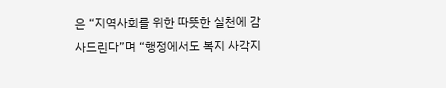은 “지역사회를 위한 따뜻한 실천에 감사드린다”며 “행정에서도 복지 사각지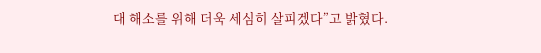대 해소를 위해 더욱 세심히 살피겠다”고 밝혔다.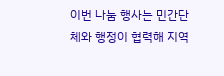이번 나눔 행사는 민간단체와 행정이 협력해 지역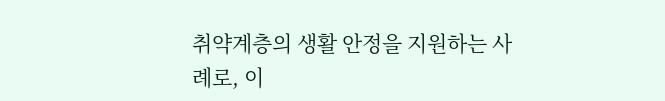취약계층의 생활 안정을 지원하는 사례로, 이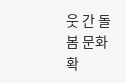웃 간 돌봄 문화 확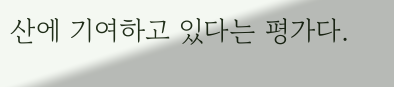산에 기여하고 있다는 평가다.